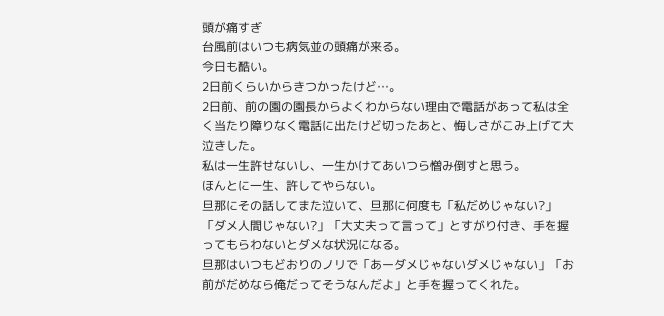頭が痛すぎ
台風前はいつも病気並の頭痛が来る。
今日も酷い。
2日前くらいからきつかったけど…。
2日前、前の園の園長からよくわからない理由で電話があって私は全く当たり障りなく電話に出たけど切ったあと、悔しさがこみ上げて大泣きした。
私は一生許せないし、一生かけてあいつら憎み倒すと思う。
ほんとに一生、許してやらない。
旦那にその話してまた泣いて、旦那に何度も「私だめじゃない?」「ダメ人間じゃない?」「大丈夫って言って」とすがり付き、手を握ってもらわないとダメな状況になる。
旦那はいつもどおりのノリで「あーダメじゃないダメじゃない」「お前がだめなら俺だってそうなんだよ」と手を握ってくれた。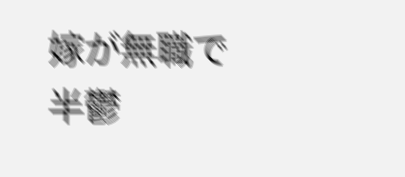嫁が無職で半鬱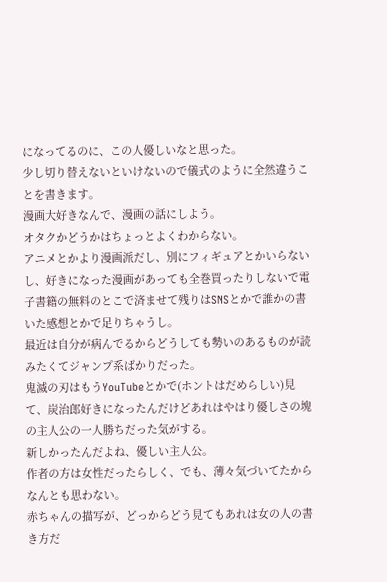になってるのに、この人優しいなと思った。
少し切り替えないといけないので儀式のように全然違うことを書きます。
漫画大好きなんで、漫画の話にしよう。
オタクかどうかはちょっとよくわからない。
アニメとかより漫画派だし、別にフィギュアとかいらないし、好きになった漫画があっても全巻買ったりしないで電子書籍の無料のとこで済ませて残りはSNSとかで誰かの書いた感想とかで足りちゃうし。
最近は自分が病んでるからどうしても勢いのあるものが読みたくてジャンプ系ばかりだった。
鬼滅の刃はもうYouTubeとかで(ホントはだめらしい)見て、炭治郎好きになったんだけどあれはやはり優しさの塊の主人公の一人勝ちだった気がする。
新しかったんだよね、優しい主人公。
作者の方は女性だったらしく、でも、薄々気づいてたからなんとも思わない。
赤ちゃんの描写が、どっからどう見てもあれは女の人の書き方だ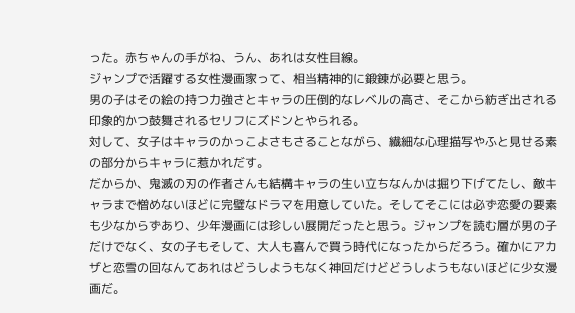った。赤ちゃんの手がね、うん、あれは女性目線。
ジャンプで活躍する女性漫画家って、相当精神的に鍛錬が必要と思う。
男の子はその絵の持つ力強さとキャラの圧倒的なレベルの高さ、そこから紡ぎ出される印象的かつ鼓舞されるセリフにズドンとやられる。
対して、女子はキャラのかっこよさもさることながら、繊細な心理描写やふと見せる素の部分からキャラに惹かれだす。
だからか、鬼滅の刃の作者さんも結構キャラの生い立ちなんかは掘り下げてたし、敵キャラまで憎めないほどに完璧なドラマを用意していた。そしてそこには必ず恋愛の要素も少なからずあり、少年漫画には珍しい展開だったと思う。ジャンプを読む層が男の子だけでなく、女の子もそして、大人も喜んで買う時代になったからだろう。確かにアカザと恋雪の回なんてあれはどうしようもなく神回だけどどうしようもないほどに少女漫画だ。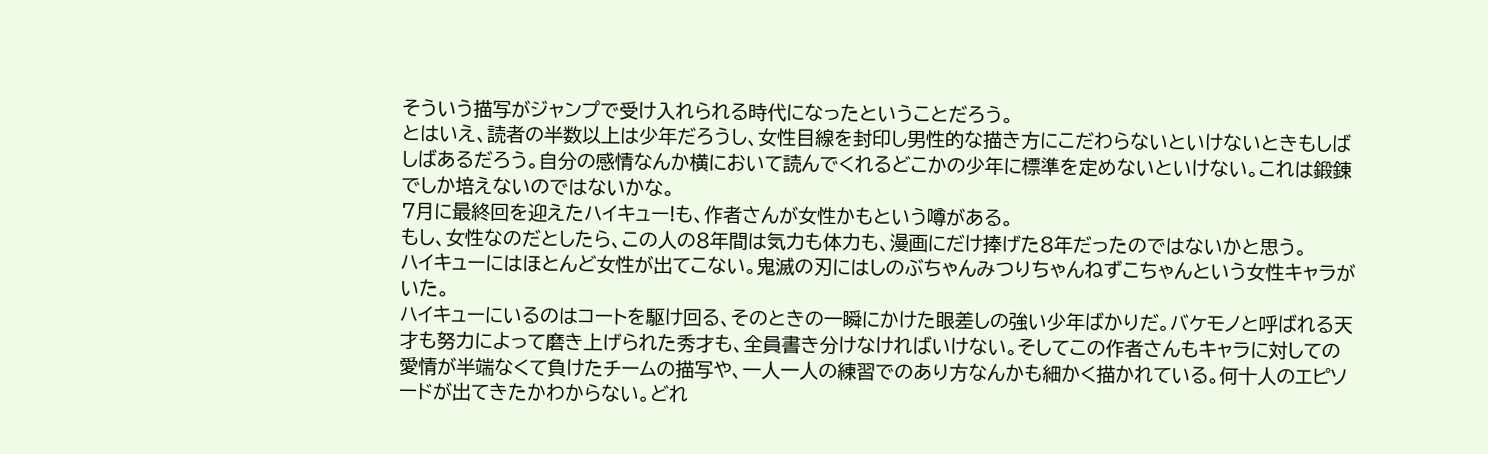そういう描写がジャンプで受け入れられる時代になったということだろう。
とはいえ、読者の半数以上は少年だろうし、女性目線を封印し男性的な描き方にこだわらないといけないときもしばしばあるだろう。自分の感情なんか横において読んでくれるどこかの少年に標準を定めないといけない。これは鍛錬でしか培えないのではないかな。
7月に最終回を迎えたハイキュー!も、作者さんが女性かもという噂がある。
もし、女性なのだとしたら、この人の8年間は気力も体力も、漫画にだけ捧げた8年だったのではないかと思う。
ハイキューにはほとんど女性が出てこない。鬼滅の刃にはしのぶちゃんみつりちゃんねずこちゃんという女性キャラがいた。
ハイキューにいるのはコートを駆け回る、そのときの一瞬にかけた眼差しの強い少年ばかりだ。バケモノと呼ばれる天才も努力によって磨き上げられた秀才も、全員書き分けなければいけない。そしてこの作者さんもキャラに対しての愛情が半端なくて負けたチームの描写や、一人一人の練習でのあり方なんかも細かく描かれている。何十人のエピソードが出てきたかわからない。どれ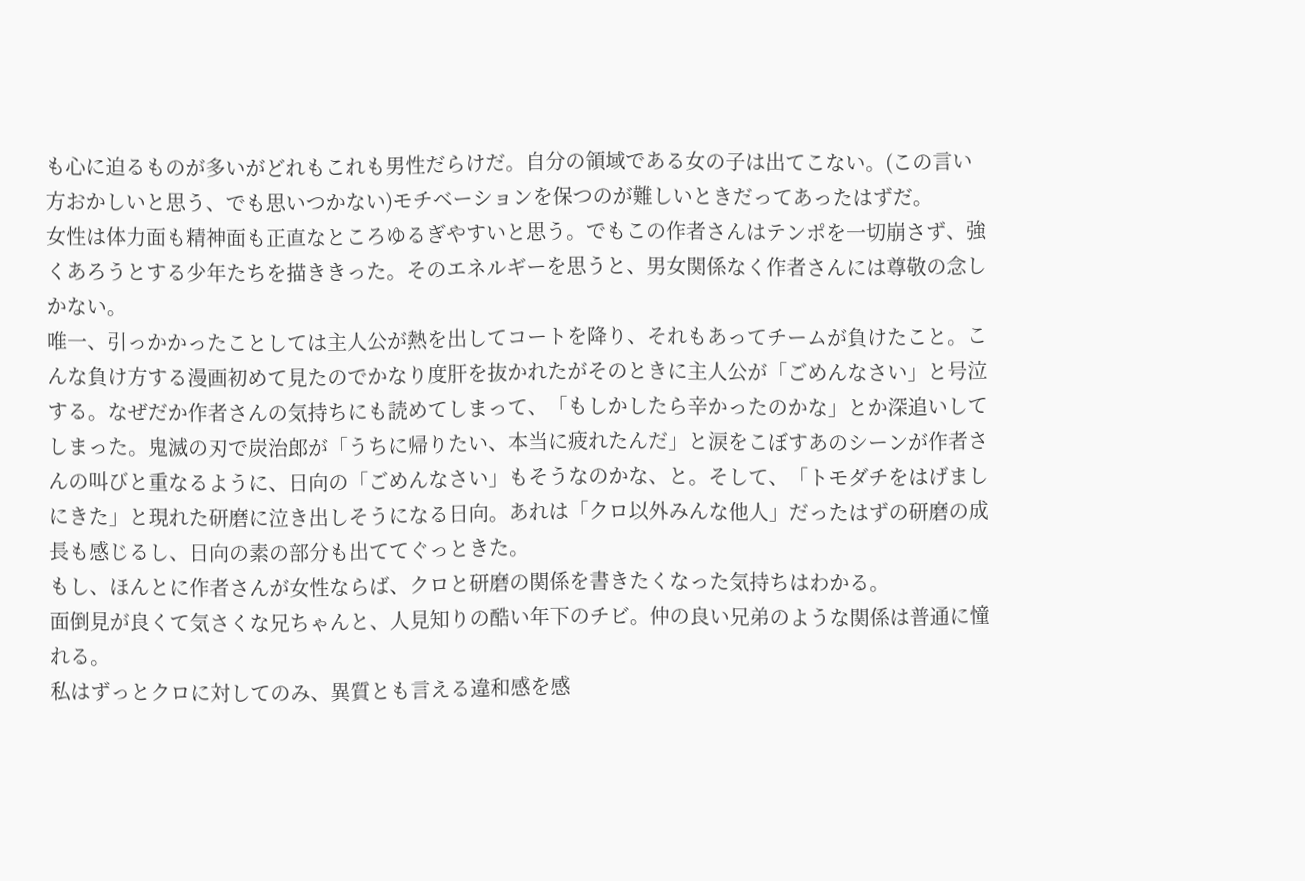も心に迫るものが多いがどれもこれも男性だらけだ。自分の領域である女の子は出てこない。(この言い方おかしいと思う、でも思いつかない)モチベーションを保つのが難しいときだってあったはずだ。
女性は体力面も精神面も正直なところゆるぎやすいと思う。でもこの作者さんはテンポを一切崩さず、強くあろうとする少年たちを描ききった。そのエネルギーを思うと、男女関係なく作者さんには尊敬の念しかない。
唯一、引っかかったことしては主人公が熱を出してコートを降り、それもあってチームが負けたこと。こんな負け方する漫画初めて見たのでかなり度肝を抜かれたがそのときに主人公が「ごめんなさい」と号泣する。なぜだか作者さんの気持ちにも読めてしまって、「もしかしたら辛かったのかな」とか深追いしてしまった。鬼滅の刃で炭治郎が「うちに帰りたい、本当に疲れたんだ」と涙をこぼすあのシーンが作者さんの叫びと重なるように、日向の「ごめんなさい」もそうなのかな、と。そして、「トモダチをはげましにきた」と現れた研磨に泣き出しそうになる日向。あれは「クロ以外みんな他人」だったはずの研磨の成長も感じるし、日向の素の部分も出ててぐっときた。
もし、ほんとに作者さんが女性ならば、クロと研磨の関係を書きたくなった気持ちはわかる。
面倒見が良くて気さくな兄ちゃんと、人見知りの酷い年下のチビ。仲の良い兄弟のような関係は普通に憧れる。
私はずっとクロに対してのみ、異質とも言える違和感を感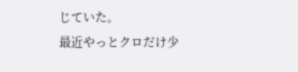じていた。
最近やっとクロだけ少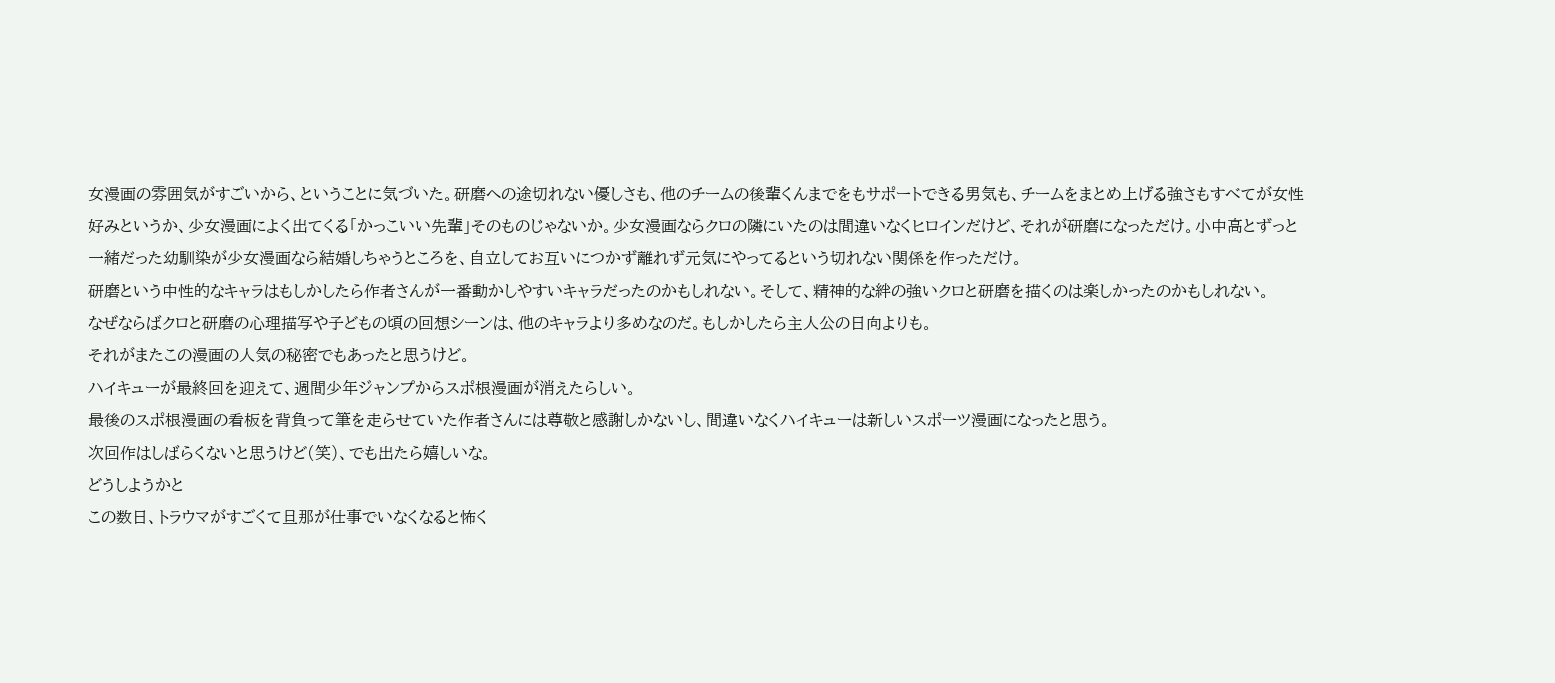女漫画の雰囲気がすごいから、ということに気づいた。研磨への途切れない優しさも、他のチームの後輩くんまでをもサポートできる男気も、チームをまとめ上げる強さもすべてが女性好みというか、少女漫画によく出てくる「かっこいい先輩」そのものじゃないか。少女漫画ならクロの隣にいたのは間違いなくヒロインだけど、それが研磨になっただけ。小中高とずっと一緒だった幼馴染が少女漫画なら結婚しちゃうところを、自立してお互いにつかず離れず元気にやってるという切れない関係を作っただけ。
研磨という中性的なキャラはもしかしたら作者さんが一番動かしやすいキャラだったのかもしれない。そして、精神的な絆の強いクロと研磨を描くのは楽しかったのかもしれない。
なぜならばクロと研磨の心理描写や子どもの頃の回想シーンは、他のキャラより多めなのだ。もしかしたら主人公の日向よりも。
それがまたこの漫画の人気の秘密でもあったと思うけど。
ハイキューが最終回を迎えて、週間少年ジャンプからスポ根漫画が消えたらしい。
最後のスポ根漫画の看板を背負って筆を走らせていた作者さんには尊敬と感謝しかないし、間違いなくハイキューは新しいスポーツ漫画になったと思う。
次回作はしばらくないと思うけど(笑)、でも出たら嬉しいな。
どうしようかと
この数日、トラウマがすごくて旦那が仕事でいなくなると怖く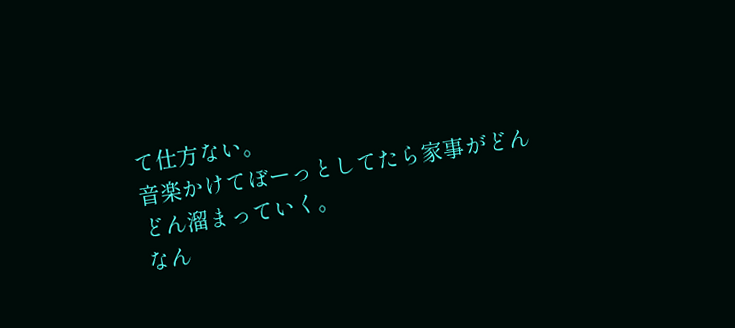て仕方ない。
音楽かけてぼーっとしてたら家事がどんどん溜まっていく。
なん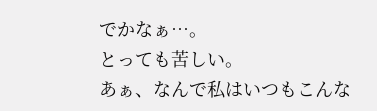でかなぁ…。
とっても苦しい。
あぁ、なんで私はいつもこんな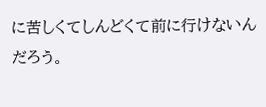に苦しくてしんどくて前に行けないんだろう。